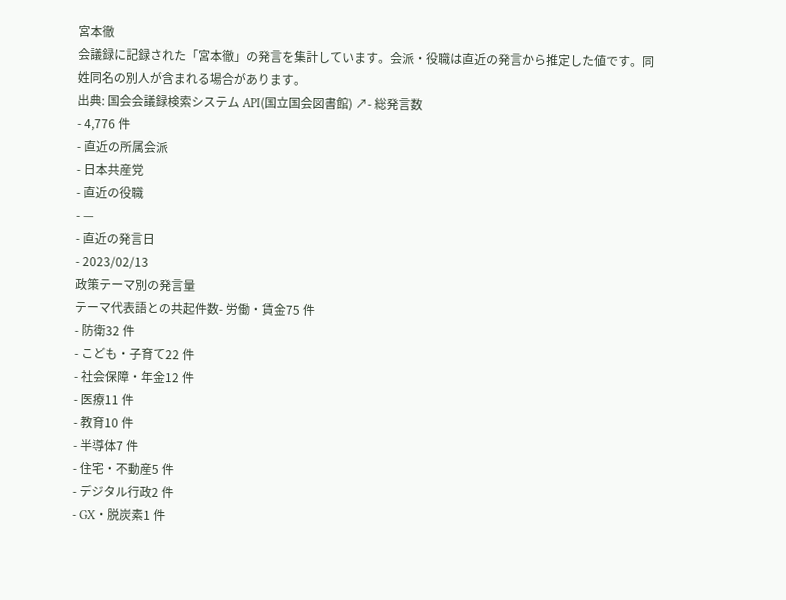宮本徹
会議録に記録された「宮本徹」の発言を集計しています。会派・役職は直近の発言から推定した値です。同姓同名の別人が含まれる場合があります。
出典: 国会会議録検索システム API(国立国会図書館) ↗- 総発言数
- 4,776 件
- 直近の所属会派
- 日本共産党
- 直近の役職
- —
- 直近の発言日
- 2023/02/13
政策テーマ別の発言量
テーマ代表語との共起件数- 労働・賃金75 件
- 防衛32 件
- こども・子育て22 件
- 社会保障・年金12 件
- 医療11 件
- 教育10 件
- 半導体7 件
- 住宅・不動産5 件
- デジタル行政2 件
- GX・脱炭素1 件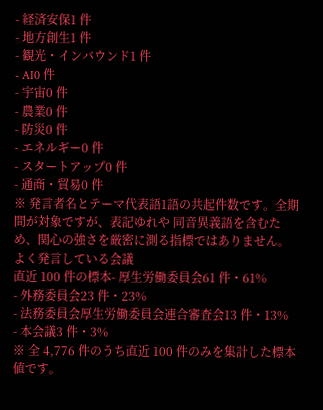- 経済安保1 件
- 地方創生1 件
- 観光・インバウンド1 件
- AI0 件
- 宇宙0 件
- 農業0 件
- 防災0 件
- エネルギー0 件
- スタートアップ0 件
- 通商・貿易0 件
※ 発言者名とテーマ代表語1語の共起件数です。全期間が対象ですが、表記ゆれや 同音異義語を含むため、関心の強さを厳密に測る指標ではありません。
よく発言している会議
直近 100 件の標本- 厚生労働委員会61 件・61%
- 外務委員会23 件・23%
- 法務委員会厚生労働委員会連合審査会13 件・13%
- 本会議3 件・3%
※ 全 4,776 件のうち直近 100 件のみを集計した標本値です。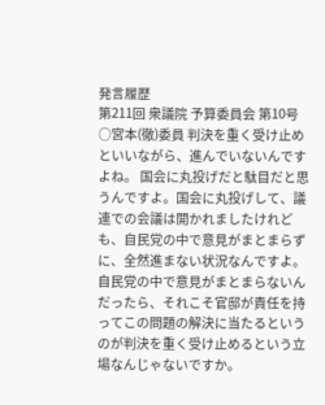発言履歴
第211回 衆議院 予算委員会 第10号
○宮本(徹)委員 判決を重く受け止めといいながら、進んでいないんですよね。 国会に丸投げだと駄目だと思うんですよ。国会に丸投げして、議連での会議は開かれましたけれども、自民党の中で意見がまとまらずに、全然進まない状況なんですよ。自民党の中で意見がまとまらないんだったら、それこそ官邸が責任を持ってこの問題の解決に当たるというのが判決を重く受け止めるという立場なんじゃないですか。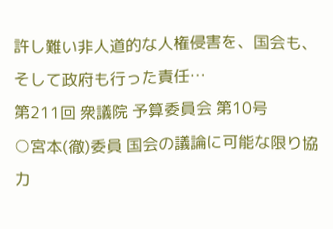許し難い非人道的な人権侵害を、国会も、そして政府も行った責任…
第211回 衆議院 予算委員会 第10号
○宮本(徹)委員 国会の議論に可能な限り協力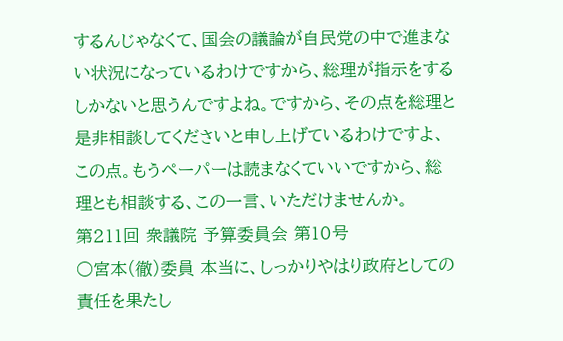するんじゃなくて、国会の議論が自民党の中で進まない状況になっているわけですから、総理が指示をするしかないと思うんですよね。ですから、その点を総理と是非相談してくださいと申し上げているわけですよ、この点。もうペーパーは読まなくていいですから、総理とも相談する、この一言、いただけませんか。
第211回 衆議院 予算委員会 第10号
○宮本(徹)委員 本当に、しっかりやはり政府としての責任を果たし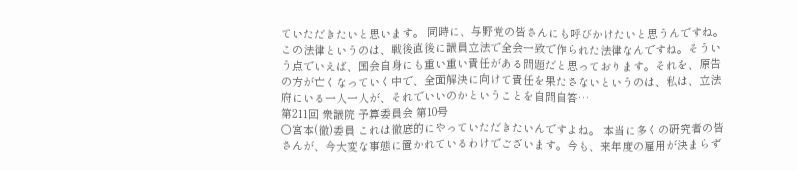ていただきたいと思います。 同時に、与野党の皆さんにも呼びかけたいと思うんですね。この法律というのは、戦後直後に議員立法で全会一致で作られた法律なんですね。そういう点でいえば、国会自身にも重い重い責任がある問題だと思っております。それを、原告の方が亡くなっていく中で、全面解決に向けて責任を果たさないというのは、私は、立法府にいる一人一人が、それでいいのかということを自問自答…
第211回 衆議院 予算委員会 第10号
○宮本(徹)委員 これは徹底的にやっていただきたいんですよね。 本当に多くの研究者の皆さんが、今大変な事態に置かれているわけでございます。今も、来年度の雇用が決まらず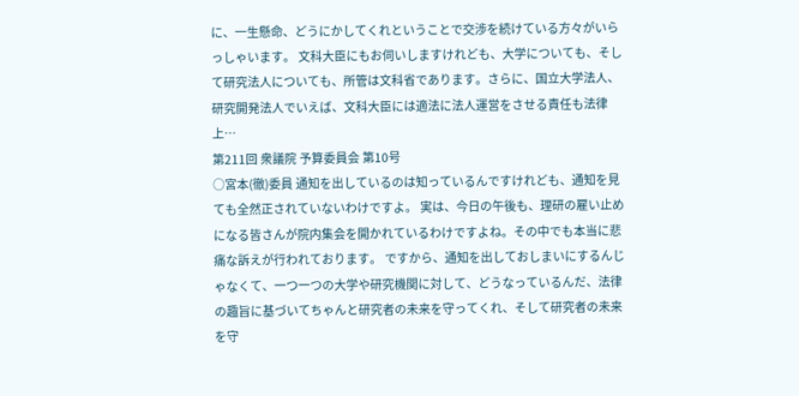に、一生懸命、どうにかしてくれということで交渉を続けている方々がいらっしゃいます。 文科大臣にもお伺いしますけれども、大学についても、そして研究法人についても、所管は文科省であります。さらに、国立大学法人、研究開発法人でいえば、文科大臣には適法に法人運営をさせる責任も法律上…
第211回 衆議院 予算委員会 第10号
○宮本(徹)委員 通知を出しているのは知っているんですけれども、通知を見ても全然正されていないわけですよ。 実は、今日の午後も、理研の雇い止めになる皆さんが院内集会を開かれているわけですよね。その中でも本当に悲痛な訴えが行われております。 ですから、通知を出しておしまいにするんじゃなくて、一つ一つの大学や研究機関に対して、どうなっているんだ、法律の趣旨に基づいてちゃんと研究者の未来を守ってくれ、そして研究者の未来を守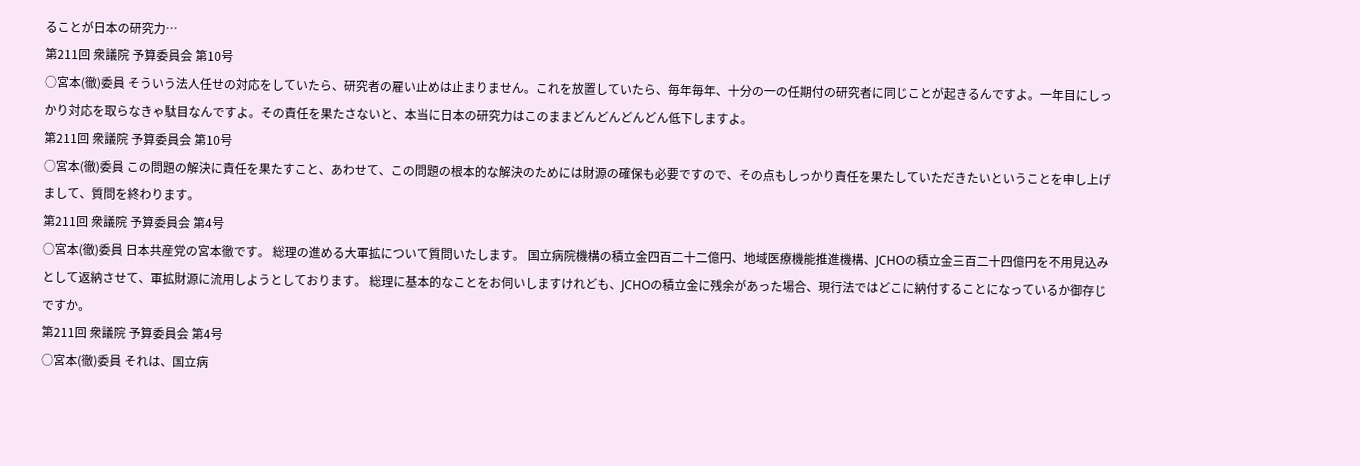ることが日本の研究力…
第211回 衆議院 予算委員会 第10号
○宮本(徹)委員 そういう法人任せの対応をしていたら、研究者の雇い止めは止まりません。これを放置していたら、毎年毎年、十分の一の任期付の研究者に同じことが起きるんですよ。一年目にしっかり対応を取らなきゃ駄目なんですよ。その責任を果たさないと、本当に日本の研究力はこのままどんどんどんどん低下しますよ。
第211回 衆議院 予算委員会 第10号
○宮本(徹)委員 この問題の解決に責任を果たすこと、あわせて、この問題の根本的な解決のためには財源の確保も必要ですので、その点もしっかり責任を果たしていただきたいということを申し上げまして、質問を終わります。
第211回 衆議院 予算委員会 第4号
○宮本(徹)委員 日本共産党の宮本徹です。 総理の進める大軍拡について質問いたします。 国立病院機構の積立金四百二十二億円、地域医療機能推進機構、JCHOの積立金三百二十四億円を不用見込みとして返納させて、軍拡財源に流用しようとしております。 総理に基本的なことをお伺いしますけれども、JCHOの積立金に残余があった場合、現行法ではどこに納付することになっているか御存じですか。
第211回 衆議院 予算委員会 第4号
○宮本(徹)委員 それは、国立病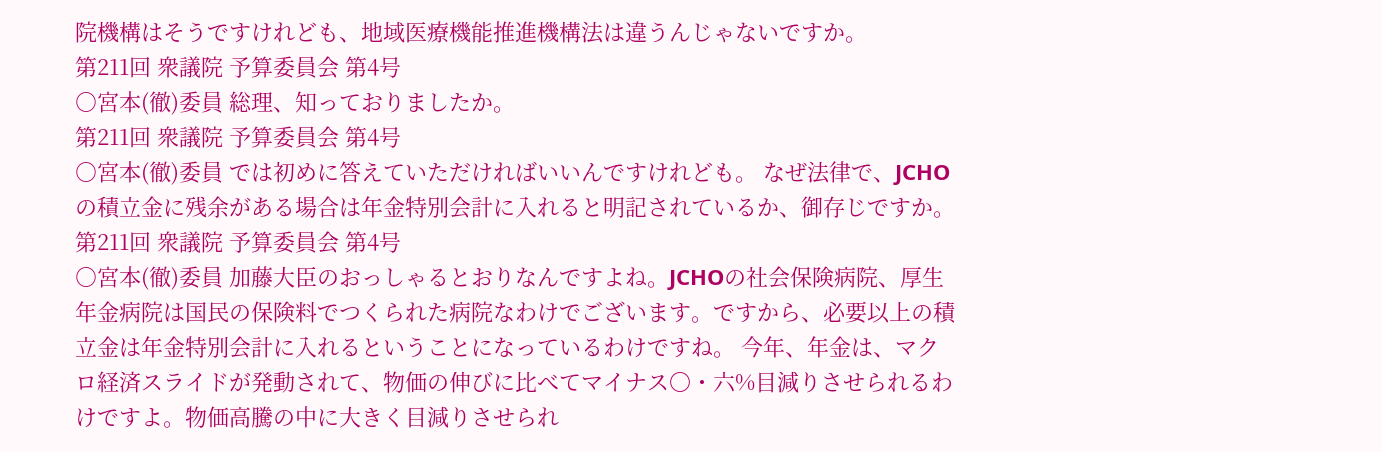院機構はそうですけれども、地域医療機能推進機構法は違うんじゃないですか。
第211回 衆議院 予算委員会 第4号
○宮本(徹)委員 総理、知っておりましたか。
第211回 衆議院 予算委員会 第4号
○宮本(徹)委員 では初めに答えていただければいいんですけれども。 なぜ法律で、JCHOの積立金に残余がある場合は年金特別会計に入れると明記されているか、御存じですか。
第211回 衆議院 予算委員会 第4号
○宮本(徹)委員 加藤大臣のおっしゃるとおりなんですよね。JCHOの社会保険病院、厚生年金病院は国民の保険料でつくられた病院なわけでございます。ですから、必要以上の積立金は年金特別会計に入れるということになっているわけですね。 今年、年金は、マクロ経済スライドが発動されて、物価の伸びに比べてマイナス〇・六%目減りさせられるわけですよ。物価高騰の中に大きく目減りさせられ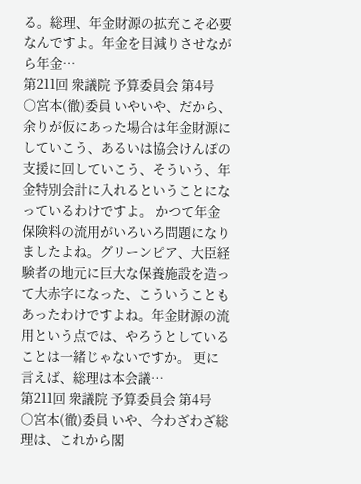る。総理、年金財源の拡充こそ必要なんですよ。年金を目減りさせながら年金…
第211回 衆議院 予算委員会 第4号
○宮本(徹)委員 いやいや、だから、余りが仮にあった場合は年金財源にしていこう、あるいは協会けんぽの支援に回していこう、そういう、年金特別会計に入れるということになっているわけですよ。 かつて年金保険料の流用がいろいろ問題になりましたよね。グリーンピア、大臣経験者の地元に巨大な保養施設を造って大赤字になった、こういうこともあったわけですよね。年金財源の流用という点では、やろうとしていることは一緒じゃないですか。 更に言えば、総理は本会議…
第211回 衆議院 予算委員会 第4号
○宮本(徹)委員 いや、今わざわざ総理は、これから閣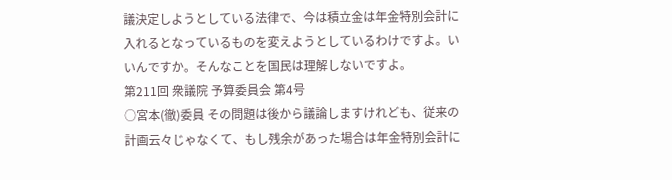議決定しようとしている法律で、今は積立金は年金特別会計に入れるとなっているものを変えようとしているわけですよ。いいんですか。そんなことを国民は理解しないですよ。
第211回 衆議院 予算委員会 第4号
○宮本(徹)委員 その問題は後から議論しますけれども、従来の計画云々じゃなくて、もし残余があった場合は年金特別会計に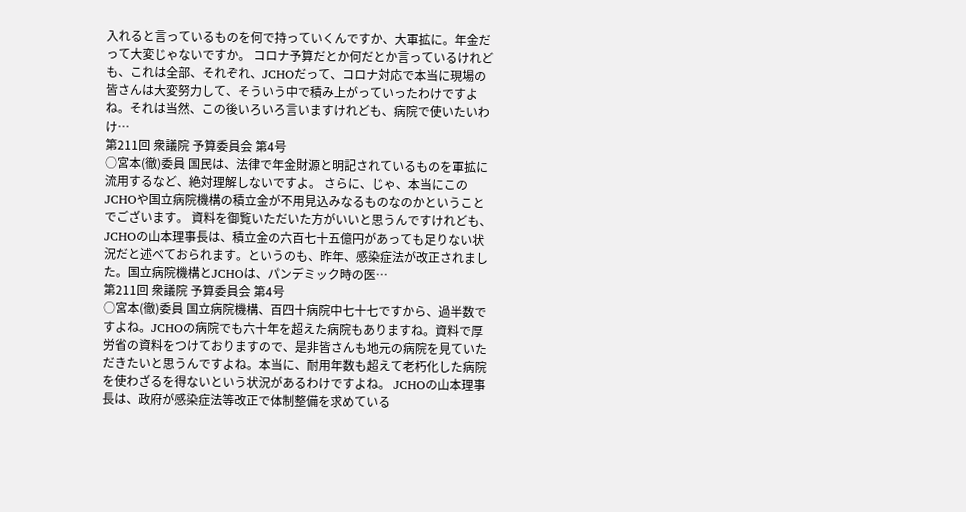入れると言っているものを何で持っていくんですか、大軍拡に。年金だって大変じゃないですか。 コロナ予算だとか何だとか言っているけれども、これは全部、それぞれ、JCHOだって、コロナ対応で本当に現場の皆さんは大変努力して、そういう中で積み上がっていったわけですよね。それは当然、この後いろいろ言いますけれども、病院で使いたいわけ…
第211回 衆議院 予算委員会 第4号
○宮本(徹)委員 国民は、法律で年金財源と明記されているものを軍拡に流用するなど、絶対理解しないですよ。 さらに、じゃ、本当にこのJCHOや国立病院機構の積立金が不用見込みなるものなのかということでございます。 資料を御覧いただいた方がいいと思うんですけれども、JCHOの山本理事長は、積立金の六百七十五億円があっても足りない状況だと述べておられます。というのも、昨年、感染症法が改正されました。国立病院機構とJCHOは、パンデミック時の医…
第211回 衆議院 予算委員会 第4号
○宮本(徹)委員 国立病院機構、百四十病院中七十七ですから、過半数ですよね。JCHOの病院でも六十年を超えた病院もありますね。資料で厚労省の資料をつけておりますので、是非皆さんも地元の病院を見ていただきたいと思うんですよね。本当に、耐用年数も超えて老朽化した病院を使わざるを得ないという状況があるわけですよね。 JCHOの山本理事長は、政府が感染症法等改正で体制整備を求めている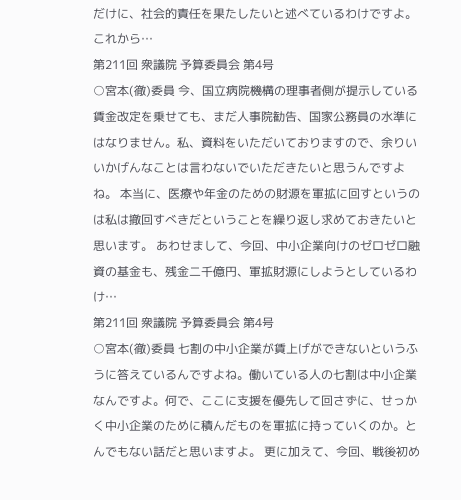だけに、社会的責任を果たしたいと述べているわけですよ。これから…
第211回 衆議院 予算委員会 第4号
○宮本(徹)委員 今、国立病院機構の理事者側が提示している賃金改定を乗せても、まだ人事院勧告、国家公務員の水準にはなりません。私、資料をいただいておりますので、余りいいかげんなことは言わないでいただきたいと思うんですよね。 本当に、医療や年金のための財源を軍拡に回すというのは私は撤回すべきだということを繰り返し求めておきたいと思います。 あわせまして、今回、中小企業向けのゼロゼロ融資の基金も、残金二千億円、軍拡財源にしようとしているわけ…
第211回 衆議院 予算委員会 第4号
○宮本(徹)委員 七割の中小企業が賃上げができないというふうに答えているんですよね。働いている人の七割は中小企業なんですよ。何で、ここに支援を優先して回さずに、せっかく中小企業のために積んだものを軍拡に持っていくのか。とんでもない話だと思いますよ。 更に加えて、今回、戦後初め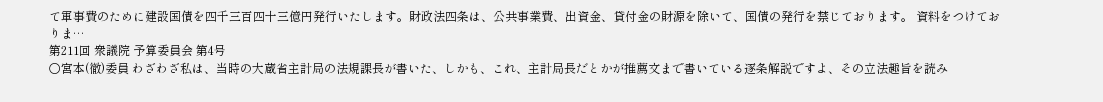て軍事費のために建設国債を四千三百四十三億円発行いたします。財政法四条は、公共事業費、出資金、貸付金の財源を除いて、国債の発行を禁じております。 資料をつけておりま…
第211回 衆議院 予算委員会 第4号
○宮本(徹)委員 わざわざ私は、当時の大蔵省主計局の法規課長が書いた、しかも、これ、主計局長だとかが推薦文まで書いている逐条解説ですよ、その立法趣旨を読み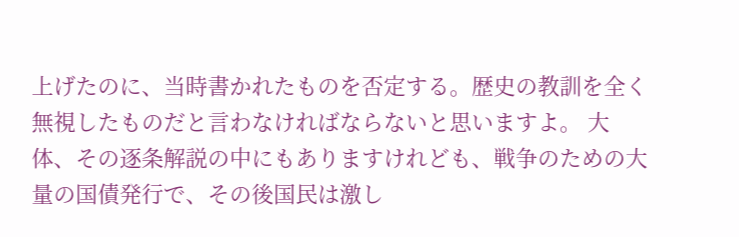上げたのに、当時書かれたものを否定する。歴史の教訓を全く無視したものだと言わなければならないと思いますよ。 大体、その逐条解説の中にもありますけれども、戦争のための大量の国債発行で、その後国民は激し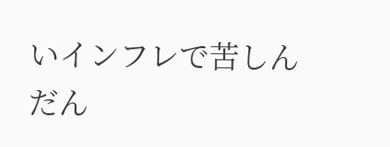いインフレで苦しんだん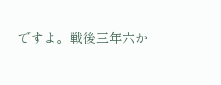ですよ。戦後三年六か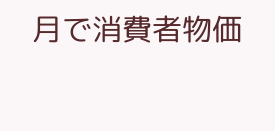月で消費者物価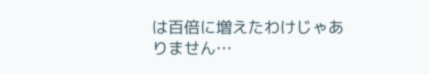は百倍に増えたわけじゃありません…